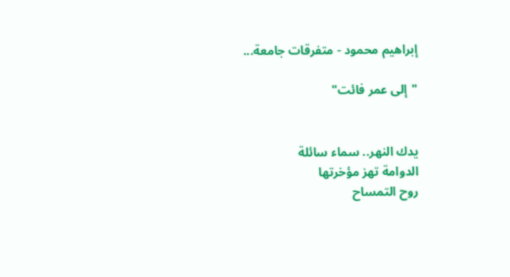إبراهيم محمود - متفرقات جامعة...

"إلى عمر فائت"


يدك النهر.. سماء سائلة
الدوامة تهز مؤخرتها
روح التمساح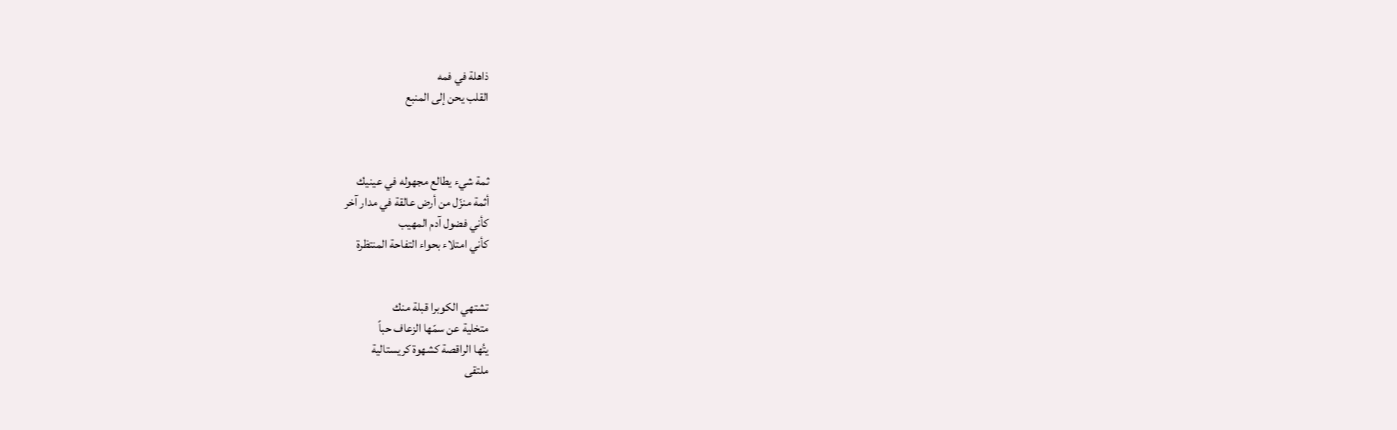ذاهلة في فمه
القلب يحن إلى المنبع



ثمة شيء يطالع مجهوله في عينيك
أثمة منزّل من أرض عالقة في مدار آخر
كأني فضول آدم المهيب
كأني امتلاء بحواء التفاحة المنتظرة


تشتهي الكوبرا قبلة منك
متخلية عن سمّها الزعاف حباً
يتُها الراقصة كشهوة كريستالية
ملتقى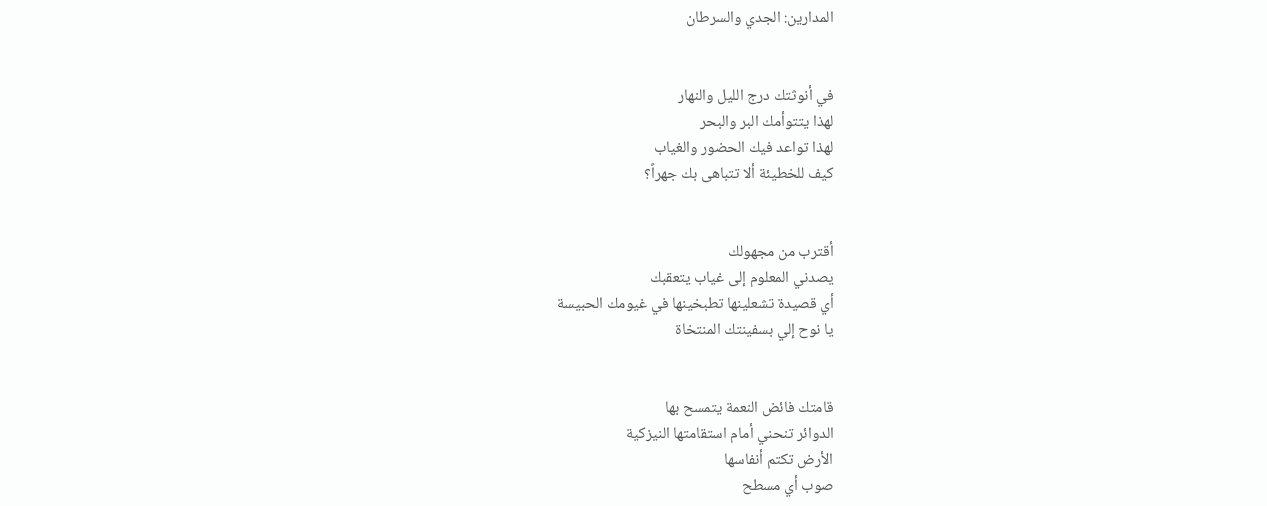المدارين: الجدي والسرطان


في أنوثتك درج الليل والنهار
لهذا يتتوأمك البر والبحر
لهذا تواعد فيك الحضور والغياب
كيف للخطيئة ألا تتباهى بك جهراً؟


أقترب من مجهولك
يصدني المعلوم إلى غياب يتعقبك
أي قصيدة تشعلينها تطبخينها في غيومك الحبيسة
يا نوح إلي بسفينتك المنتخاة


قامتك فائض النعمة يتمسح بها
الدوائر تنحني أمام استقامتها النيزكية
الأرض تكتم أنفاسها
صوب أي مسطح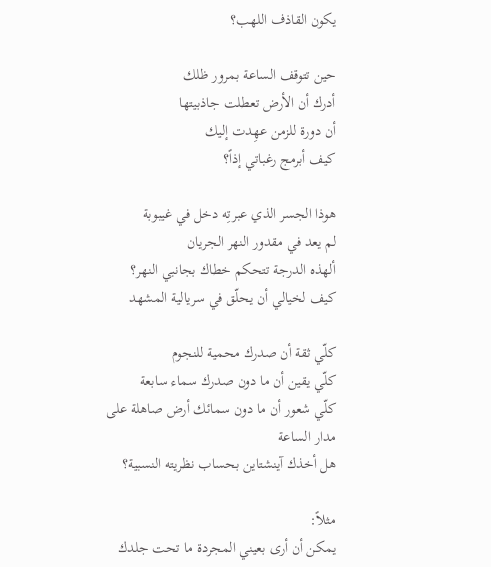يكون القاذف اللهب؟

حين تتوقف الساعة بمرور ظلك
أدرك أن الأرض تعطلت جاذبيتها
أن دورة للزمن عهِدت إليك
كيف أبرمج رغباتي إذاً؟

هوذا الجسر الذي عبرتِه دخل في غيبوبة
لم يعد في مقدور النهر الجريان
ألهذه الدرجة تتحكم خطاك بجانبي النهر؟
كيف لخيالي أن يحلّق في سريالية المشهد

كلّي ثقة أن صدرك محمية للنجوم
كلّي يقين أن ما دون صدرك سماء سابعة
كلّي شعور أن ما دون سمائك أرض صاهلة على مدار الساعة
هل أخذك آينشتاين بحساب نظريته النسبية؟

مثلاً:
يمكن أن أرى بعيني المجردة ما تحت جلدك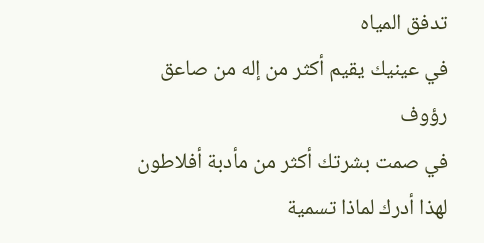تدفق المياه
في عينيك يقيم أكثر من إله من صاعق رؤوف
في صمت بشرتك أكثر من مأدبة أفلاطون
لهذا أدرك لماذا تسمية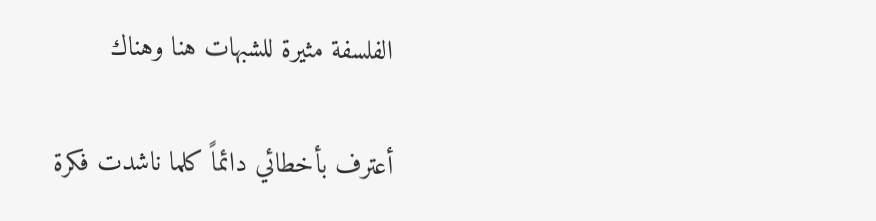الفلسفة مثيرة للشبهات هنا وهناك

أعترف بأخطائي دائماً كلما ناشدت فكرة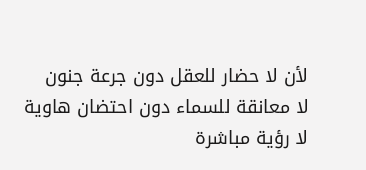لأن لا حضار للعقل دون جرعة جنون
لا معانقة للسماء دون احتضان هاوية
لا رؤية مباشرة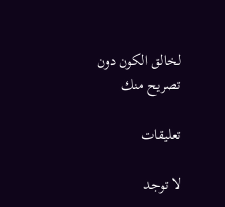لخالق الكون دون تصريح منك

تعليقات

لا توجد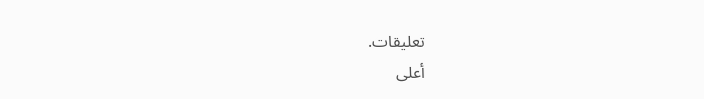تعليقات.
أعلى